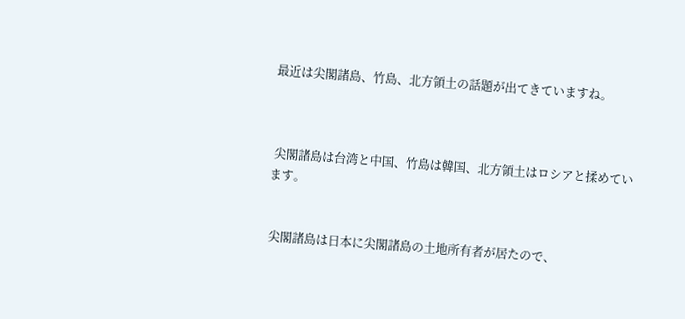最近は尖閣諸島、竹島、北方領土の話題が出てきていますね。



 尖閣諸島は台湾と中国、竹島は韓国、北方領土はロシアと揉めています。


 尖閣諸島は日本に尖閣諸島の土地所有者が居たので、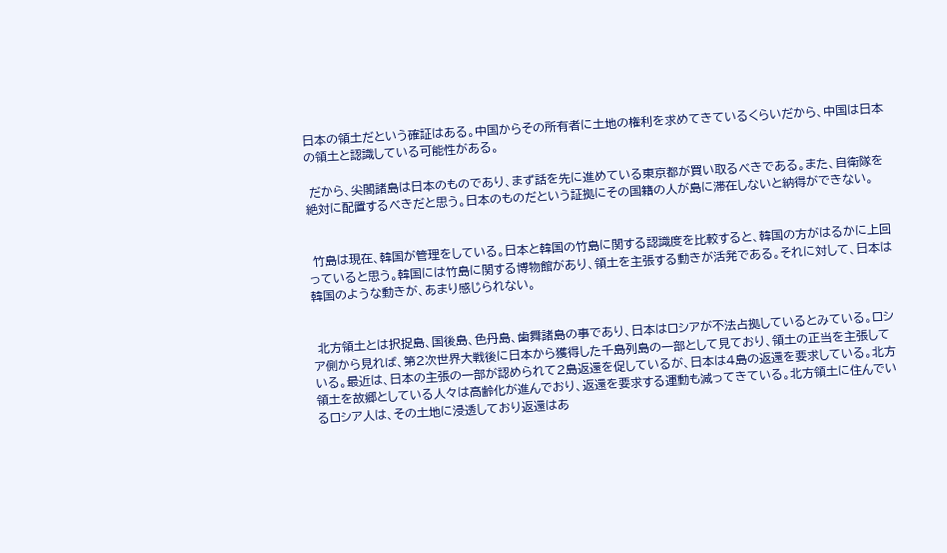日本の領土だという確証はある。中国からその所有者に土地の権利を求めてきているくらいだから、中国は日本の領土と認識している可能性がある。

 だから、尖閣諸島は日本のものであり、まず話を先に進めている東京都が買い取るべきである。また、自衛隊を絶対に配置するべきだと思う。日本のものだという証拠にその国籍の人が島に滞在しないと納得ができない。


 竹島は現在、韓国が管理をしている。日本と韓国の竹島に関する認識度を比較すると、韓国の方がはるかに上回っていると思う。韓国には竹島に関する博物館があり、領土を主張する動きが活発である。それに対して、日本は韓国のような動きが、あまり感じられない。


 北方領土とは択捉島、国後島、色丹島、歯舞諸島の事であり、日本はロシアが不法占拠しているとみている。ロシア側から見れば、第2次世界大戦後に日本から獲得した千島列島の一部として見ており、領土の正当を主張している。最近は、日本の主張の一部が認められて2島返還を促しているが、日本は4島の返還を要求している。北方領土を故郷としている人々は高齢化が進んでおり、返還を要求する運動も減ってきている。北方領土に住んでいるロシア人は、その土地に浸透しており返還はあ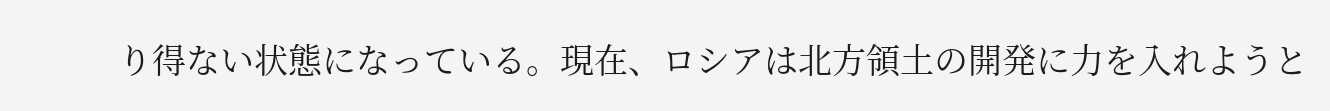り得ない状態になっている。現在、ロシアは北方領土の開発に力を入れようと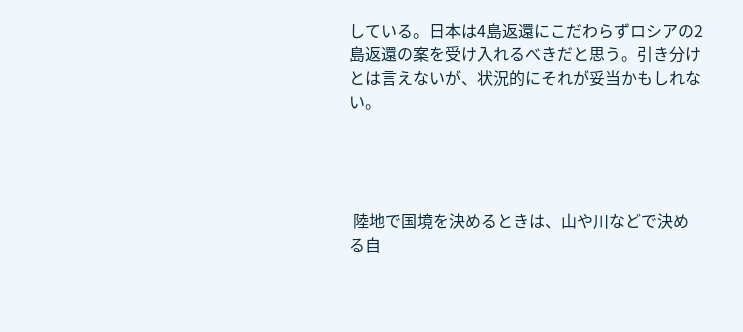している。日本は4島返還にこだわらずロシアの2島返還の案を受け入れるべきだと思う。引き分けとは言えないが、状況的にそれが妥当かもしれない。




 陸地で国境を決めるときは、山や川などで決める自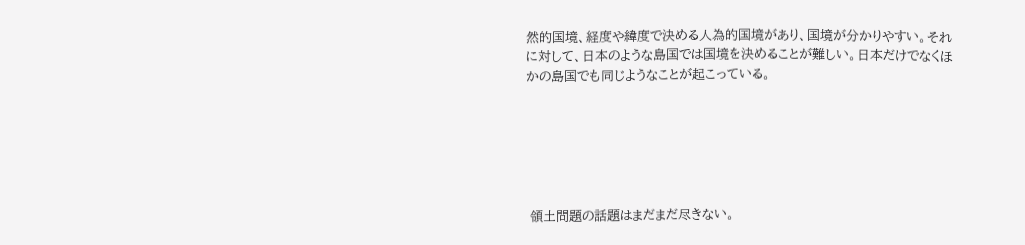然的国境、経度や緯度で決める人為的国境があり、国境が分かりやすい。それに対して、日本のような島国では国境を決めることが難しい。日本だけでなくほかの島国でも同じようなことが起こっている。






 領土問題の話題はまだまだ尽きない。